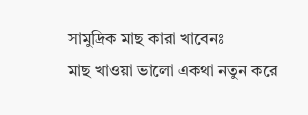সামুদ্রিক মাছ কারা খাবেনঃ
মাছ খাওয়া ভালো একথা নতুন করে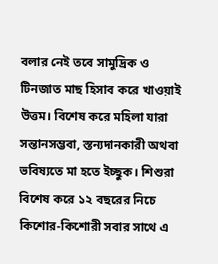বলার নেই তবে সামুদ্রিক ও টিনজাত মাছ হিসাব করে খাওয়াই উত্তম। বিশেষ করে মহিলা যারা সন্তানসম্ভবা, স্তন্যদানকারী অথবা ভবিষ্যতে মা হতে ইচ্ছুক। শিশুরা বিশেষ করে ১২ বছরের নিচে কিশোর-কিশোরী সবার সাথে এ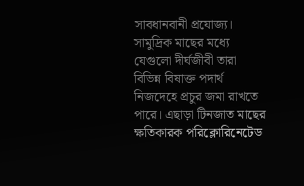সাবধানবানী প্রযোজ্য। সামুদ্রিক মাছের মধ্যে যেগুলো দীর্ঘজীবী তারা বিভিন্ন বিষাক্ত পদার্থ নিজদেহে প্রচুর জমা রাখতে পারে। এছাড়া টিনজাত মাছের ক্ষতিকারক পরিক্লোরিনেটেড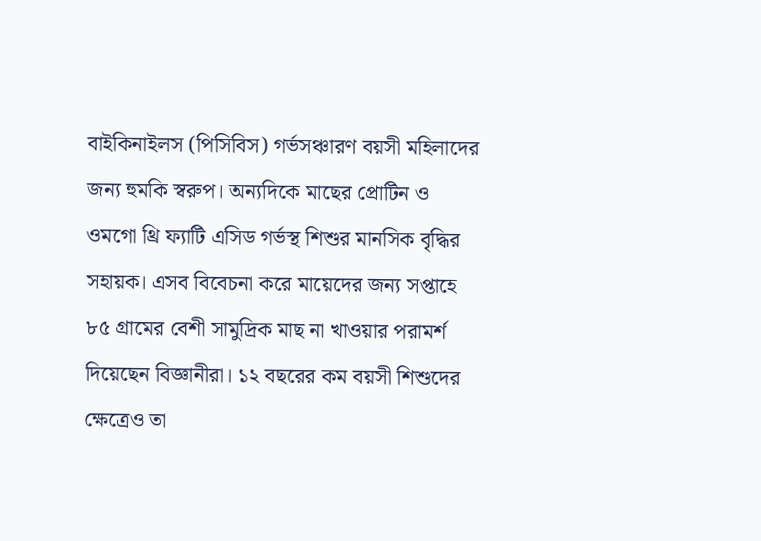বাইকিনাইলস (পিসিবিস) গর্ভসঞ্চারণ বয়সী মহিলাদের জন্য হুমকি স্বরুপ। অন্যদিকে মাছের প্রোটিন ও ওমগো থ্রি ফ্যাটি এসিড গর্ভস্থ শিশুর মানসিক বৃদ্ধির সহায়ক। এসব বিবেচনা করে মায়েদের জন্য সপ্তাহে ৮৫ গ্রামের বেশী সামুদ্রিক মাছ না খাওয়ার পরামর্শ দিয়েছেন বিজ্ঞানীরা। ১২ বছরের কম বয়সী শিশুদের ক্ষেত্রেও তা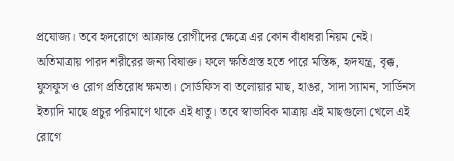প্রযোজ্য। তবে হৃদরোগে আক্রান্ত রোগীদের ক্ষেত্রে এর কোন বাঁধাধরা নিয়ম নেই।
অতিমাত্রায় পারদ শরীরের জন্য বিষাক্ত। ফলে ক্ষতিগ্রস্ত হতে পারে মস্তিষ্ক, হৃদযন্ত্র, বৃক্ক, ফুসফুস ও রোগ প্রতিরোধ ক্ষমতা। সোর্ডফিস বা তলোয়ার মাছ, হাঙর, সাদা স্যামন, সার্ডিনস ইত্যাদি মাছে প্রচুর পরিমাণে থাকে এই ধাতু। তবে স্বাভাবিক মাত্রায় এই মাছগুলো খেলে এই রোগে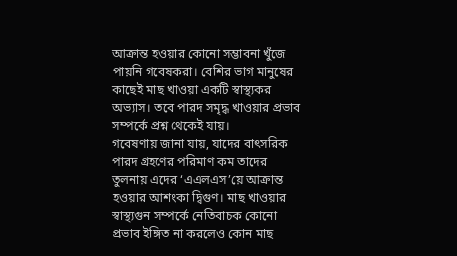আক্রান্ত হওয়ার কোনো সম্ভাবনা খুঁজে পায়নি গবেষকরা। বেশির ভাগ মানুষের কাছেই মাছ খাওয়া একটি স্বাস্থ্যকর অভ্যাস। তবে পারদ সমৃদ্ধ খাওয়ার প্রভাব সম্পর্কে প্রশ্ন থেকেই যায়।
গবেষণায় জানা যায়, যাদের বাৎসরিক পারদ গ্রহণের পরিমাণ কম তাদের তুলনায় এদের ‘এএলএস’য়ে আক্রান্ত হওয়ার আশংকা দ্বিগুণ। মাছ খাওয়ার স্বাস্থ্যগুন সম্পর্কে নেতিবাচক কোনো প্রভাব ইঙ্গিত না করলেও কোন মাছ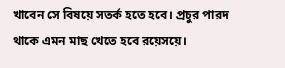খাবেন সে বিষয়ে সতর্ক হতে হবে। প্রচুর পারদ থাকে এমন মাছ খেতে হবে রয়েসয়ে।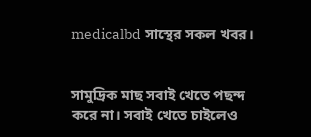medicalbd সাস্থের সকল খবর।


সামুদ্রিক মাছ সবাই খেতে পছন্দ করে না। সবাই খেতে চাইলেও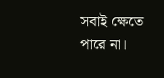সবাই ক্ষেতে পারে না।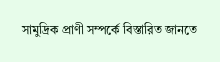সামুদ্রিক প্রাণী সম্পর্কে বিস্তারিত জানতে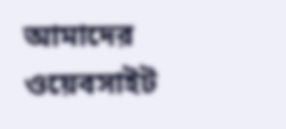আমাদের ওয়েবসাইট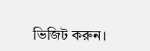ভিজিট করুন।